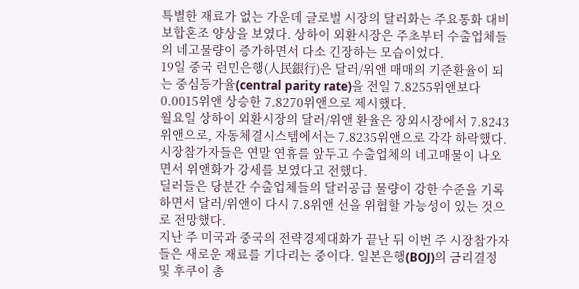특별한 재료가 없는 가운데 글로벌 시장의 달러화는 주요통화 대비 보합혼조 양상을 보였다. 상하이 외환시장은 주초부터 수출업체들의 네고물량이 증가하면서 다소 긴장하는 모습이었다.
19일 중국 런민은행(人民銀行)은 달러/위앤 매매의 기준환율이 되는 중심등가율(central parity rate)을 전일 7.8255위앤보다 0.0015위앤 상승한 7.8270위앤으로 제시했다.
월요일 상하이 외환시장의 달러/위앤 환율은 장외시장에서 7.8243위앤으로, 자동체결시스템에서는 7.8235위앤으로 각각 하락했다.
시장참가자들은 연말 연휴를 앞두고 수출업체의 네고매물이 나오면서 위앤화가 강세를 보였다고 전했다.
딜러들은 당분간 수출업체들의 달러공급 물량이 강한 수준을 기록하면서 달러/위앤이 다시 7.8위앤 선을 위협할 가능성이 있는 것으로 전망했다.
지난 주 미국과 중국의 전략경제대화가 끝난 뒤 이번 주 시장참가자들은 새로운 재료를 기다리는 중이다. 일본은행(BOJ)의 금리결정 및 후쿠이 총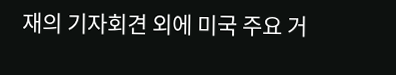재의 기자회견 외에 미국 주요 거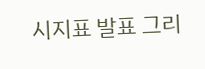시지표 발표 그리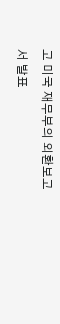고 미국 재무부의 외환보고서 발표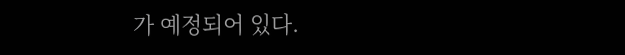가 예정되어 있다.